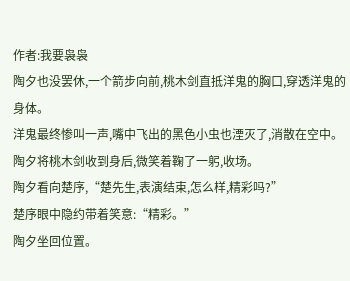作者:我要袅袅
陶夕也没罢休,一个箭步向前,桃木剑直抵洋鬼的胸口,穿透洋鬼的身体。
洋鬼最终惨叫一声,嘴中飞出的黑色小虫也湮灭了,消散在空中。
陶夕将桃木剑收到身后,微笑着鞠了一躬,收场。
陶夕看向楚序,“楚先生,表演结束,怎么样,精彩吗?”
楚序眼中隐约带着笑意:“精彩。”
陶夕坐回位置。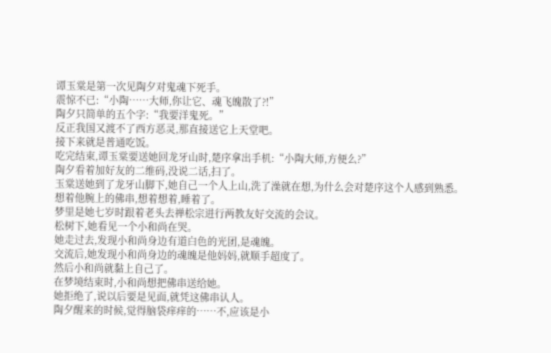谭玉棠是第一次见陶夕对鬼魂下死手。
震惊不已:“小陶……大师,你让它、魂飞魄散了?!”
陶夕只简单的五个字:“我要洋鬼死。”
反正我国又渡不了西方恶灵,那直接送它上天堂吧。
接下来就是普通吃饭。
吃完结束,谭玉棠要送她回龙牙山时,楚序拿出手机:“小陶大师,方便么?”
陶夕看着加好友的二维码,没说二话,扫了。
玉棠送她到了龙牙山脚下,她自己一个人上山,洗了澡就在想,为什么会对楚序这个人感到熟悉。
想着他腕上的佛串,想着想着,睡着了。
梦里是她七岁时跟着老头去禅松宗进行两教友好交流的会议。
松树下,她看见一个小和尚在哭。
她走过去,发现小和尚身边有道白色的光团,是魂魄。
交流后,她发现小和尚身边的魂魄是他妈妈,就顺手超度了。
然后小和尚就黏上自己了。
在梦境结束时,小和尚想把佛串送给她。
她拒绝了,说以后要是见面,就凭这佛串认人。
陶夕醒来的时候,觉得脑袋痒痒的……不,应该是小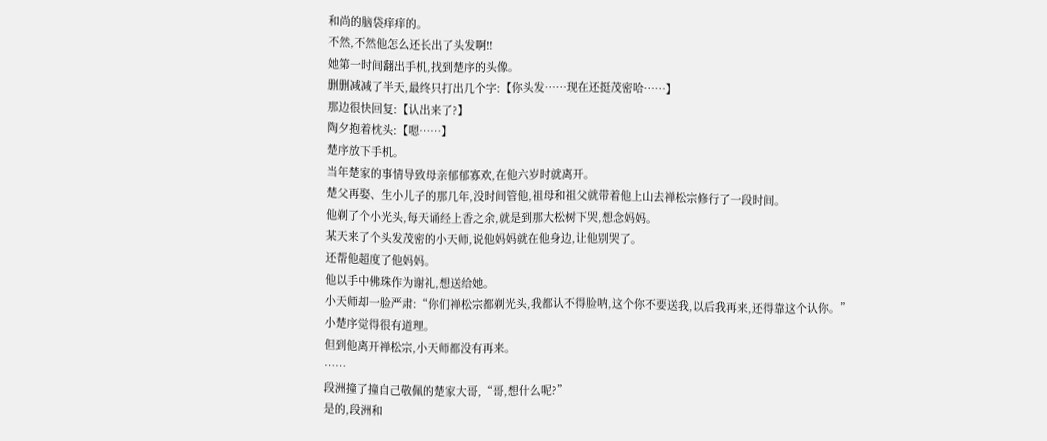和尚的脑袋痒痒的。
不然,不然他怎么还长出了头发啊!!
她第一时间翻出手机,找到楚序的头像。
删删减减了半天,最终只打出几个字:【你头发……现在还挺茂密哈……】
那边很快回复:【认出来了?】
陶夕抱着枕头:【嗯……】
楚序放下手机。
当年楚家的事情导致母亲郁郁寡欢,在他六岁时就离开。
楚父再娶、生小儿子的那几年,没时间管他,祖母和祖父就带着他上山去禅松宗修行了一段时间。
他剃了个小光头,每天诵经上香之余,就是到那大松树下哭,想念妈妈。
某天来了个头发茂密的小天师,说他妈妈就在他身边,让他别哭了。
还帮他超度了他妈妈。
他以手中佛珠作为谢礼,想送给她。
小天师却一脸严肃:“你们禅松宗都剃光头,我都认不得脸呐,这个你不要送我,以后我再来,还得靠这个认你。”
小楚序觉得很有道理。
但到他离开禅松宗,小天师都没有再来。
……
段洲撞了撞自己敬佩的楚家大哥,“哥,想什么呢?”
是的,段洲和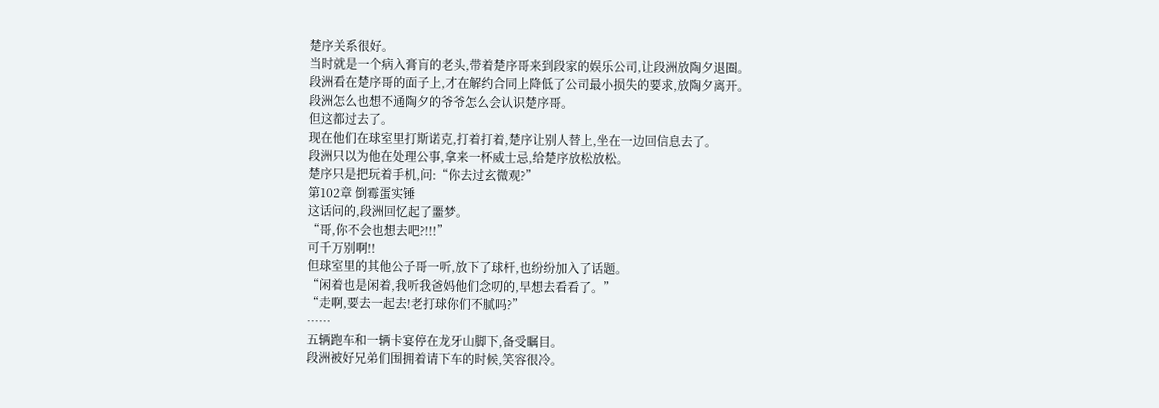楚序关系很好。
当时就是一个病入膏肓的老头,带着楚序哥来到段家的娱乐公司,让段洲放陶夕退圈。
段洲看在楚序哥的面子上,才在解约合同上降低了公司最小损失的要求,放陶夕离开。
段洲怎么也想不通陶夕的爷爷怎么会认识楚序哥。
但这都过去了。
现在他们在球室里打斯诺克,打着打着,楚序让别人替上,坐在一边回信息去了。
段洲只以为他在处理公事,拿来一杯威士忌,给楚序放松放松。
楚序只是把玩着手机,问:“你去过玄微观?”
第102章 倒霉蛋实锤
这话问的,段洲回忆起了噩梦。
“哥,你不会也想去吧?!!!”
可千万别啊!!
但球室里的其他公子哥一听,放下了球杆,也纷纷加入了话题。
“闲着也是闲着,我听我爸妈他们念叨的,早想去看看了。”
“走啊,要去一起去!老打球你们不腻吗?”
……
五辆跑车和一辆卡宴停在龙牙山脚下,备受瞩目。
段洲被好兄弟们围拥着请下车的时候,笑容很冷。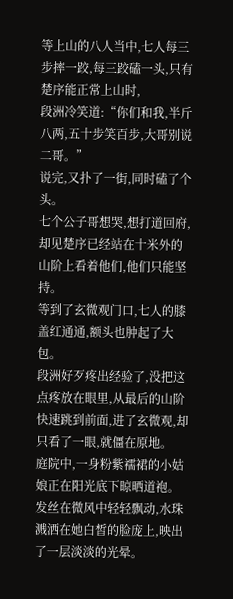等上山的八人当中,七人每三步摔一跤,每三跤磕一头,只有楚序能正常上山时,
段洲冷笑道:“你们和我,半斤八两,五十步笑百步,大哥别说二哥。”
说完,又扑了一街,同时磕了个头。
七个公子哥想哭,想打道回府,却见楚序已经站在十米外的山阶上看着他们,他们只能坚持。
等到了玄微观门口,七人的膝盖红通通,额头也肿起了大包。
段洲好歹疼出经验了,没把这点疼放在眼里,从最后的山阶快速跳到前面,进了玄微观,却只看了一眼,就僵在原地。
庭院中,一身粉紫襦裙的小姑娘正在阳光底下晾晒道袍。
发丝在微风中轻轻飘动,水珠溅洒在她白皙的脸庞上,映出了一层淡淡的光晕。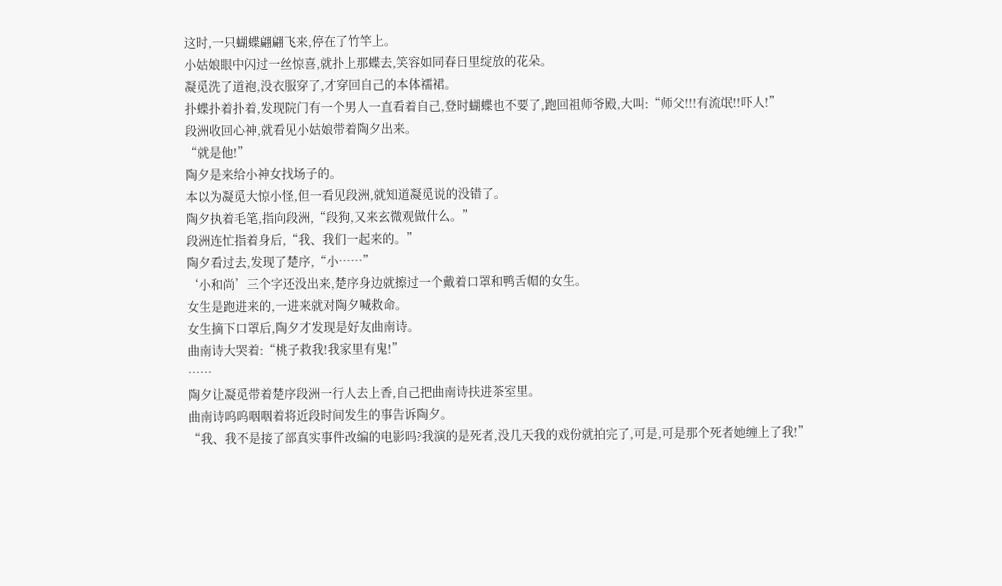这时,一只蝴蝶翩翩飞来,停在了竹竿上。
小姑娘眼中闪过一丝惊喜,就扑上那蝶去,笑容如同春日里绽放的花朵。
凝觅洗了道袍,没衣服穿了,才穿回自己的本体襦裙。
扑蝶扑着扑着,发现院门有一个男人一直看着自己,登时蝴蝶也不要了,跑回祖师爷殿,大叫:“师父!!!有流氓!!吓人!”
段洲收回心神,就看见小姑娘带着陶夕出来。
“就是他!”
陶夕是来给小神女找场子的。
本以为凝觅大惊小怪,但一看见段洲,就知道凝觅说的没错了。
陶夕执着毛笔,指向段洲,“段狗,又来玄微观做什么。”
段洲连忙指着身后,“我、我们一起来的。”
陶夕看过去,发现了楚序,“小……”
‘小和尚’三个字还没出来,楚序身边就擦过一个戴着口罩和鸭舌帽的女生。
女生是跑进来的,一进来就对陶夕喊救命。
女生摘下口罩后,陶夕才发现是好友曲南诗。
曲南诗大哭着:“桃子救我!我家里有鬼!”
……
陶夕让凝觅带着楚序段洲一行人去上香,自己把曲南诗扶进茶室里。
曲南诗呜呜咽咽着将近段时间发生的事告诉陶夕。
“我、我不是接了部真实事件改编的电影吗?我演的是死者,没几天我的戏份就拍完了,可是,可是那个死者她缠上了我!”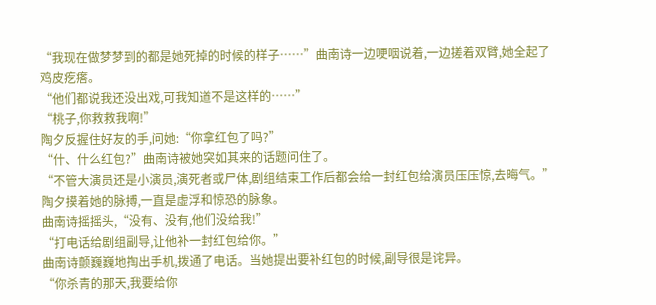“我现在做梦梦到的都是她死掉的时候的样子……”曲南诗一边哽咽说着,一边搓着双臂,她全起了鸡皮疙瘩。
“他们都说我还没出戏,可我知道不是这样的……”
“桃子,你救救我啊!”
陶夕反握住好友的手,问她:“你拿红包了吗?”
“什、什么红包?”曲南诗被她突如其来的话题问住了。
“不管大演员还是小演员,演死者或尸体,剧组结束工作后都会给一封红包给演员压压惊,去晦气。”陶夕摸着她的脉搏,一直是虚浮和惊恐的脉象。
曲南诗摇摇头,“没有、没有,他们没给我!”
“打电话给剧组副导,让他补一封红包给你。”
曲南诗颤巍巍地掏出手机,拨通了电话。当她提出要补红包的时候,副导很是诧异。
“你杀青的那天,我要给你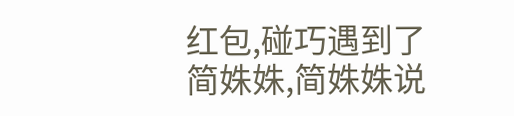红包,碰巧遇到了简姝姝,简姝姝说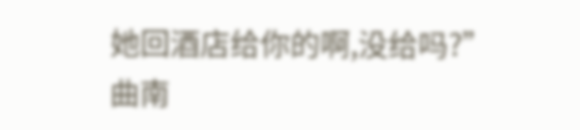她回酒店给你的啊,没给吗?”
曲南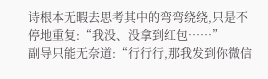诗根本无暇去思考其中的弯弯绕绕,只是不停地重复:“我没、没拿到红包……”
副导只能无奈道:“行行行,那我发到你微信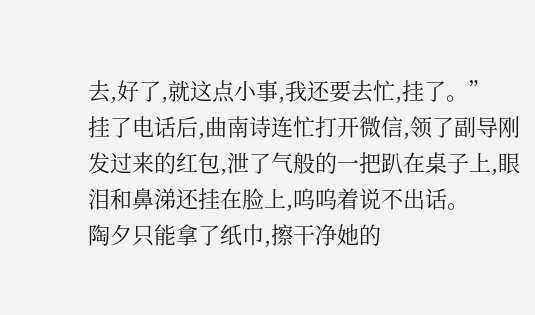去,好了,就这点小事,我还要去忙,挂了。”
挂了电话后,曲南诗连忙打开微信,领了副导刚发过来的红包,泄了气般的一把趴在桌子上,眼泪和鼻涕还挂在脸上,呜呜着说不出话。
陶夕只能拿了纸巾,擦干净她的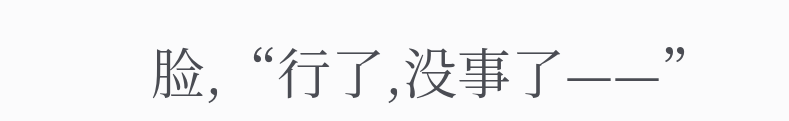脸,“行了,没事了——”